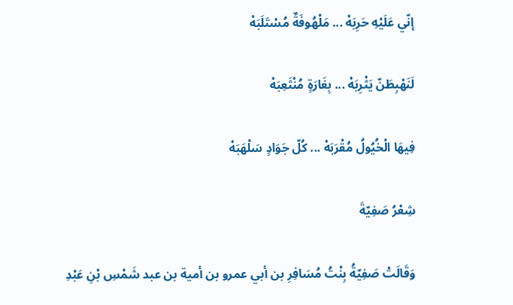إنّي عَلَيْهِ حَرِبَهْ ... مَلْهُوفَةٌ مُسْتَلَبَهْ

لَنَهْبِطَنّ يَثْرِبَهْ ... بِغَارَةٍ مُنْثَعِبَهْ

فِيهَا الْخُيُولُ مُقْرَبَهْ ... كُلّ جَوَادٍ سَلْهَبَهْ

شِعْرُ صَفِيّةَ

وَقَالَتْ صَفِيّةُ بِنْتُ مُسَافِرِ بن أبي عمرو بن أمية بن عبد شَمْسِ بْنِ عَبْدِ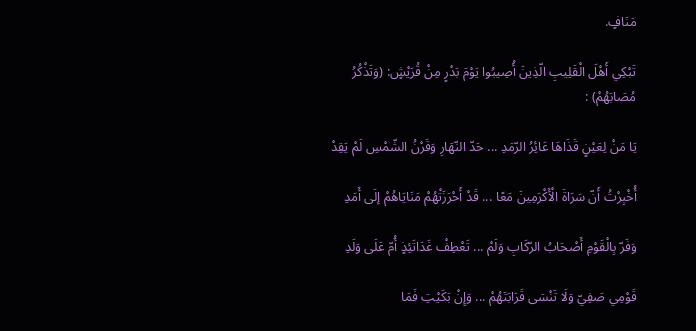مَنَافٍ.

تَبْكِي أَهْلَ الْقَلِيبِ الّذِينَ أُصِيبُوا يَوْمَ بَدْرٍ مِنْ قُرَيْشٍ: (وَتَذْكُرُ مُصَابَهُمْ) :

يَا مَنْ لِعَيْنٍ قَذَاهَا عَائِرُ الرّمَدِ ... حَدّ النّهَارِ وَقَرْنُ الشّمْسِ لَمْ يَقِدْ

أُخْبِرْتُ أَنّ سَرَاةَ الْأَكْرَمِينَ مَعًا ... قَدْ أَحْرَزَتْهُمْ مَنَايَاهُمْ إلَى أَمَدِ

وَفَرّ بِالْقَوْمِ أَصْحَابُ الرّكَابِ وَلَمْ ... تَعْطِفْ غَدَاتَئِذٍ أُمّ عَلَى وَلَدِ

قَوْمِي صَفِيّ وَلَا تَنْسَى قَرَابَتَهُمْ ... وَإِنْ بَكَيْتِ فَمَا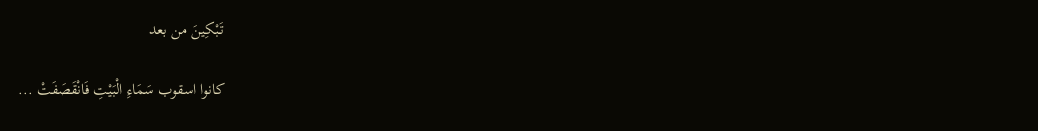تَبْكِينَ من بعد

كانوا اسقوب سَمَاءِ الْبَيْتِ فَانْقَصَفَتْ ...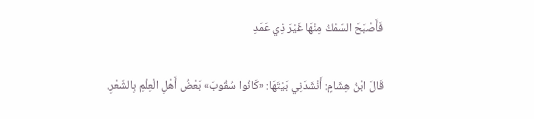فَأَصْبَحَ السّمْكُ مِنْهَا غَيْرَ ذِي عَمَدِ

قَالَ ابْنُ هِشَامٍ: أَنْشَدَنِي بَيْتَهَا: «كَانُوا سُقُوبَ» بَعْضُ أَهْلِ الْعِلْمِ بِالشّعْرِ.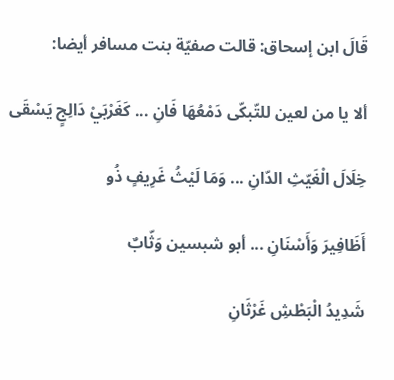قَالَ ابن إسحاق: قالت صفيّة بنت مسافر أيضا:

ألا يا من لعين للتّبكّى دَمْعُهَا فَانِ ... كَغَرْبَيْ دَالِجٍ يَسْقَى

خِلَالَ الْغَيّثِ الدّانِ ... وَمَا لَيْثُ غَرِيفٍ ذُو

أَظَافِيرَ وَأَسْنَانِ ... أبو شبسين وَثّابٌ

شَدِيدُ الْبَطْشِ غَرْثَانِ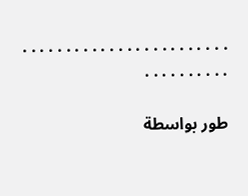. . . . . . . . . . . . . . . . . . . . . . . . . . . . . . . . . .

طور بواسطة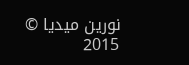نورين ميديا © 2015